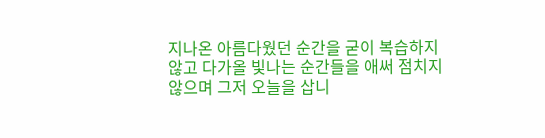지나온 아름다웠던 순간을 굳이 복습하지 않고 다가올 빛나는 순간들을 애써 점치지 않으며 그저 오늘을 삽니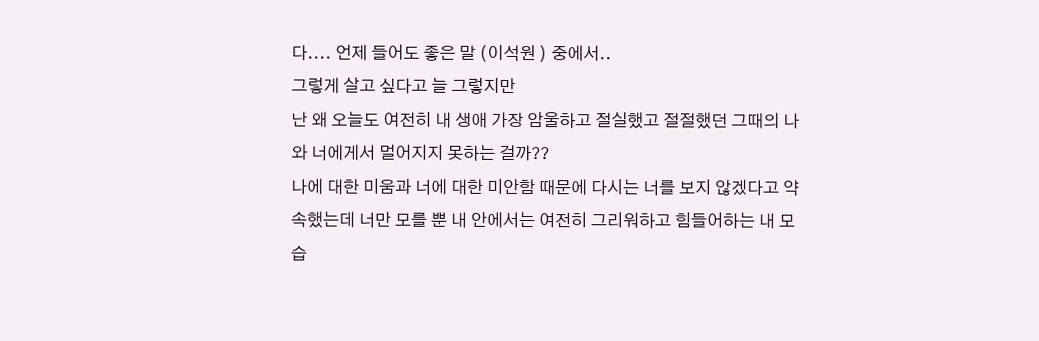다.... 언제 들어도 좋은 말 (이석원 ) 중에서..
그렇게 살고 싶다고 늘 그렇지만
난 왜 오늘도 여전히 내 생애 가장 암울하고 절실했고 절절했던 그때의 나와 너에게서 멀어지지 못하는 걸까??
나에 대한 미움과 너에 대한 미안함 때문에 다시는 너를 보지 않겠다고 약속했는데 너만 모를 뿐 내 안에서는 여전히 그리워하고 힘들어하는 내 모습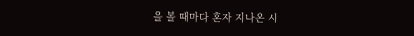을 볼 때마다 혼자 지나온 시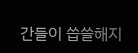간들이 씁쓸해지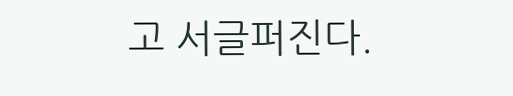고 서글퍼진다.